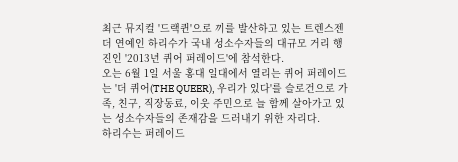최근 뮤지컬 '드랙퀸'으로 끼를 발산하고 있는 트렌스젠더 연예인 하리수가 국내 성소수자들의 대규모 거리 행진인 '2013년 퀴어 퍼레이드'에 참석한다.
오는 6월 1일 서울 홍대 일대에서 열리는 퀴어 퍼레이드는 '더 퀴어(THE QUEER), 우리가 있다'를 슬로건으로 가족, 친구, 직장동료, 이웃 주민으로 늘 함께 살아가고 있는 성소수자들의 존재감을 드러내기 위한 자리다.
하리수는 퍼레이드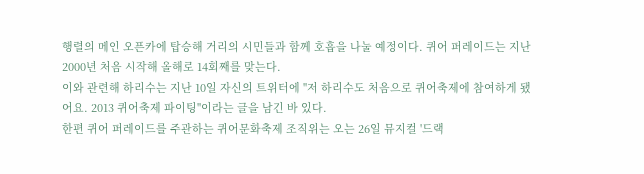행렬의 메인 오픈카에 탑승해 거리의 시민들과 함께 호흡을 나눌 예정이다. 퀴어 퍼레이드는 지난 2000년 처음 시작해 올해로 14회째를 맞는다.
이와 관련해 하리수는 지난 10일 자신의 트위터에 "저 하리수도 처음으로 퀴어축제에 참여하게 됐어요. 2013 퀴어축제 파이팅"이라는 글을 남긴 바 있다.
한편 퀴어 퍼레이드를 주관하는 퀴어문화축제 조직위는 오는 26일 뮤지컬 '드랙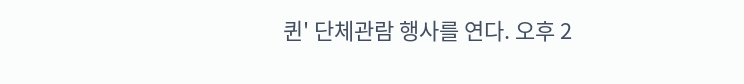퀸' 단체관람 행사를 연다. 오후 2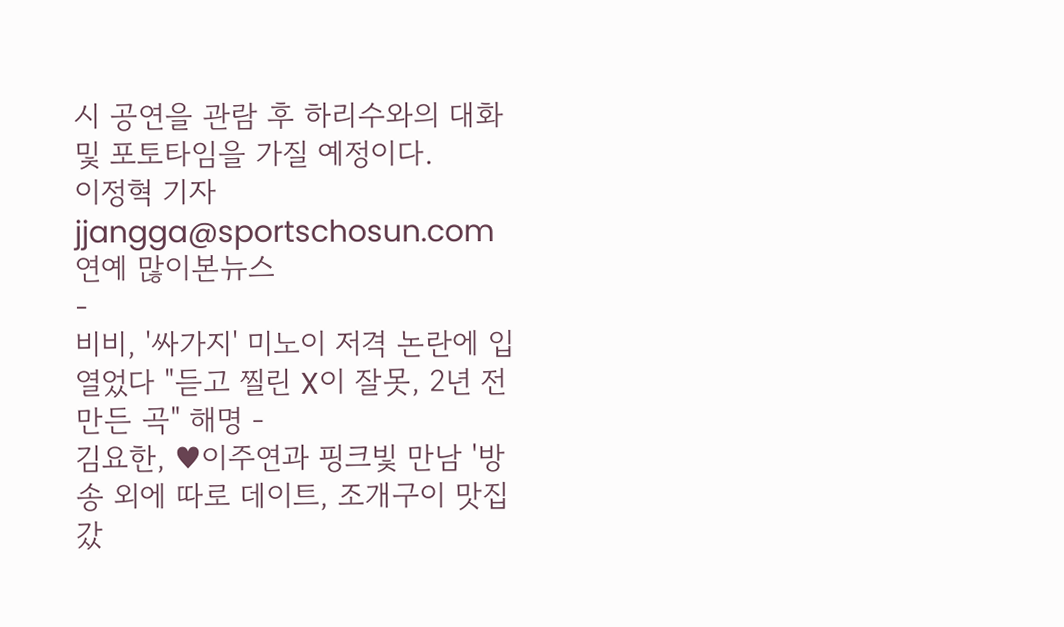시 공연을 관람 후 하리수와의 대화 및 포토타임을 가질 예정이다.
이정혁 기자 jjangga@sportschosun.com
연예 많이본뉴스
-
비비, '싸가지' 미노이 저격 논란에 입열었다 "듣고 찔린 X이 잘못, 2년 전 만든 곡" 해명 -
김요한, ♥이주연과 핑크빛 만남 '방송 외에 따로 데이트, 조개구이 맛집 갔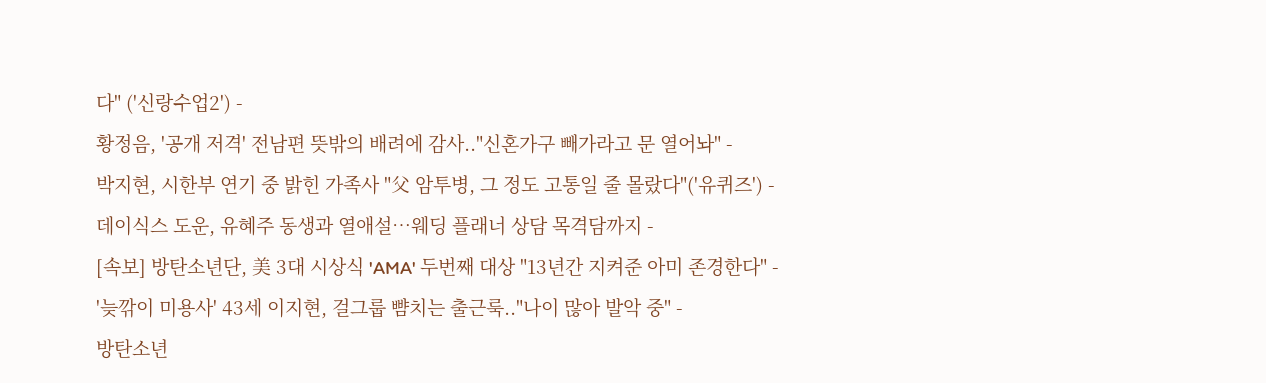다" ('신랑수업2') -
황정음, '공개 저격' 전남편 뜻밖의 배려에 감사.."신혼가구 빼가라고 문 열어놔" -
박지현, 시한부 연기 중 밝힌 가족사 "父 암투병, 그 정도 고통일 줄 몰랐다"('유퀴즈') -
데이식스 도운, 유혜주 동생과 열애설…웨딩 플래너 상담 목격담까지 -
[속보] 방탄소년단, 美 3대 시상식 'AMA' 두번째 대상 "13년간 지켜준 아미 존경한다" -
'늦깎이 미용사' 43세 이지현, 걸그룹 뺨치는 출근룩.."나이 많아 발악 중" -
방탄소년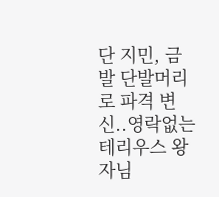단 지민, 금발 단발머리로 파격 변신..영락없는 테리우스 왕자님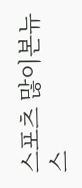스포츠 많이본뉴스